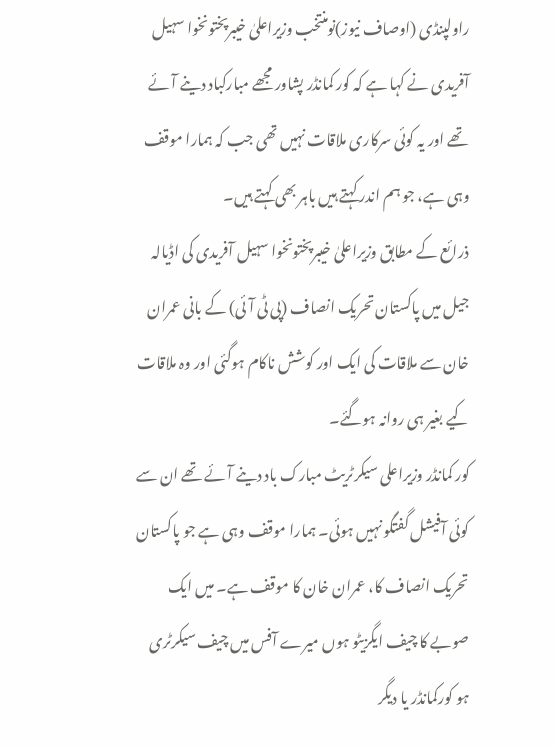راولپنڈی (اوصاف نیوز)نومنتخب وزیراعلیٰ خیبرپختونخوا سہیل آفریدی نے کہا ہے کہ کور کمانڈر پشاور مجھے مبارکباد دینے آئے تھے اور یہ کوئی سرکاری ملاقات نہیں تھی جب کہ ہمارا موقف وہی ہے، جو ہم اندر کہتے ہیں باہر بھی کہتے ہیں۔
ذرائع کے مطابق وزیراعلیٰ خیبرپختونخوا سہیل آفریدی کی اڈیالہ جیل میں پاکستان تحریک انصاف (پی ٹی آئی) کے بانی عمران خان سے ملاقات کی ایک اور کوشش ناکام ہوگئی اور وہ ملاقات کیے بغیر ہی روانہ ہوگئے۔
کور کمانڈر وزیراعلی سیکرٹریٹ مبارک باد دینے آئے تھے ان سے کوئی آفیشل گفتگو نہیں ہوئی۔ ہمارا موقف وہی ہے جو پاکستان تحریک انصاف کا، عمران خان کا موقف ہے۔ میں ایک صوبے کا چیف ایگزیٹو ہوں میرے آفس میں چیف سیکرٹری ہو کورکمانڈر یا دیگر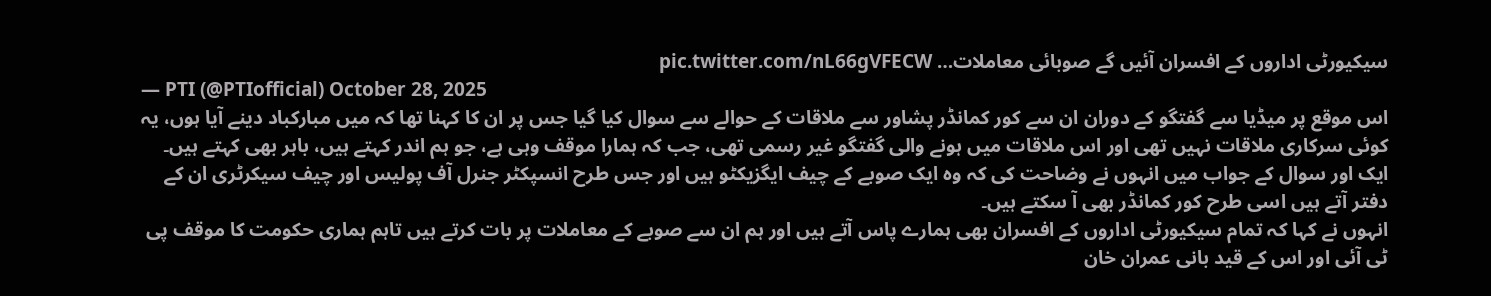سیکیورٹی اداروں کے افسران آئیں گے صوبائی معاملات… pic.twitter.com/nL66gVFECW
— PTI (@PTIofficial) October 28, 2025
اس موقع پر میڈیا سے گفتگو کے دوران ان سے کور کمانڈر پشاور سے ملاقات کے حوالے سے سوال کیا گیا جس پر ان کا کہنا تھا کہ میں مبارکباد دینے آیا ہوں، یہ کوئی سرکاری ملاقات نہیں تھی اور اس ملاقات میں ہونے والی گفتگو غیر رسمی تھی، جب کہ ہمارا موقف وہی ہے، جو ہم اندر کہتے ہیں، باہر بھی کہتے ہیں۔
ایک اور سوال کے جواب میں انہوں نے وضاحت کی کہ وہ ایک صوبے کے چیف ایگزیکٹو ہیں اور جس طرح انسپکٹر جنرل آف پولیس اور چیف سیکرٹری ان کے دفتر آتے ہیں اسی طرح کور کمانڈر بھی آ سکتے ہیں۔
انہوں نے کہا کہ تمام سیکیورٹی اداروں کے افسران بھی ہمارے پاس آتے ہیں اور ہم ان سے صوبے کے معاملات پر بات کرتے ہیں تاہم ہماری حکومت کا موقف پی ٹی آئی اور اس کے قید بانی عمران خان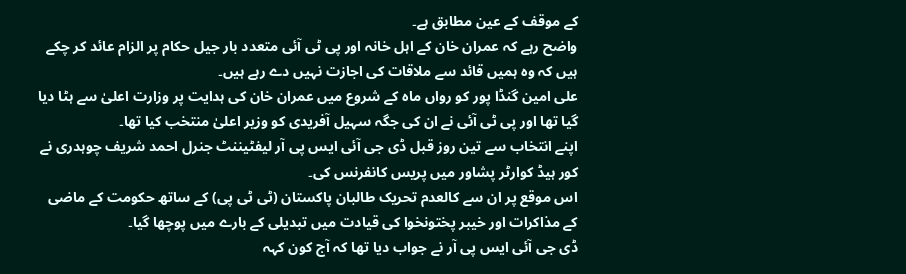کے موقف کے عین مطابق ہے۔
واضح رہے کہ عمران خان کے اہل خانہ اور پی ٹی آئی متعدد بار جیل حکام پر الزام عائد کر چکے ہیں کہ وہ ہمیں قائد سے ملاقات کی اجازت نہیں دے رہے ہیں۔
علی امین گنڈا پور کو رواں ماہ کے شروع میں عمران خان کی ہدایت پر وزارت اعلیٰ سے ہٹا دیا گیا تھا اور پی ٹی آئی نے ان کی جگہ سہیل آفریدی کو وزیر اعلیٰ منتخب کیا تھا۔
اپنے انتخاب سے تین روز قبل ڈی جی آئی ایس پی آر لیفٹیننٹ جنرل احمد شریف چوہدری نے کور ہیڈ کوارٹر پشاور میں پریس کانفرنس کی۔
اس موقع پر ان سے کالعدم تحریک طالبان پاکستان (ٹی ٹی پی) کے ساتھ حکومت کے ماضی کے مذاکرات اور خیبر پختونخوا کی قیادت میں تبدیلی کے بارے میں پوچھا گیا۔
ڈی جی آئی ایس پی آر نے جواب دیا تھا کہ آج کون کہہ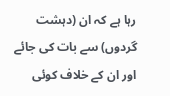رہا ہے کہ ان (دہشت گردوں) سے بات کی جائے اور ان کے خلاف کوئی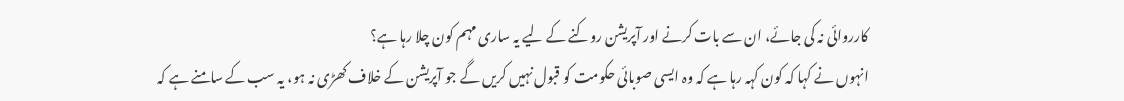کارروائی نہ کی جائے، ان سے بات کرنے اور آپریشن روکنے کے لیے یہ ساری مہم کون چلا رہا ہے؟
انہوں نے کہا کہ کون کہہ رہا ہے کہ وہ ایسی صوبائی حکومت کو قبول نہیں کریں گے جو آپریشن کے خلاف کھڑی نہ ہو، یہ سب کے سامنے ہے کہ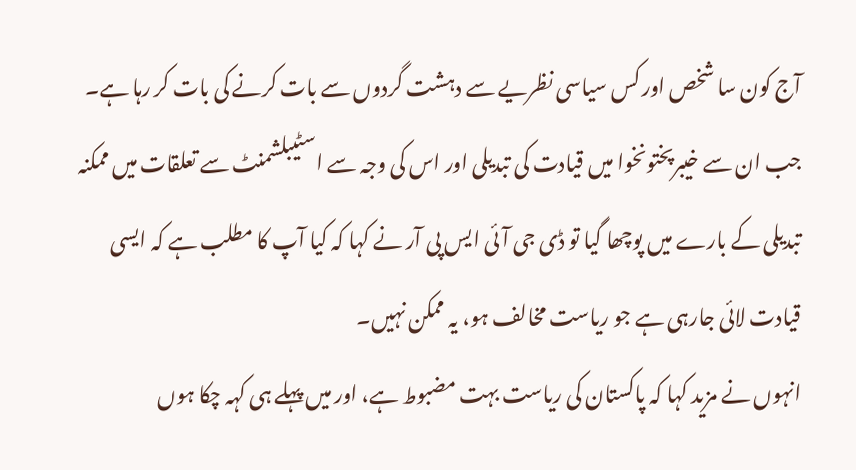آج کون سا شخص اور کس سیاسی نظریے سے دہشت گردوں سے بات کرنے کی بات کر رہا ہے۔
جب ان سے خیبرپختونخوا میں قیادت کی تبدیلی اور اس کی وجہ سے اسٹیبلشمنٹ سے تعلقات میں ممکنہ تبدیلی کے بارے میں پوچھا گیا تو ڈی جی آئی ایس پی آر نے کہا کہ کیا آپ کا مطلب ہے کہ ایسی قیادت لائی جارہی ہے جو ریاست مخالف ہو، یہ ممکن نہیں۔
انہوں نے مزید کہا کہ پاکستان کی ریاست بہت مضبوط ہے، اور میں پہلے ہی کہہ چکا ہوں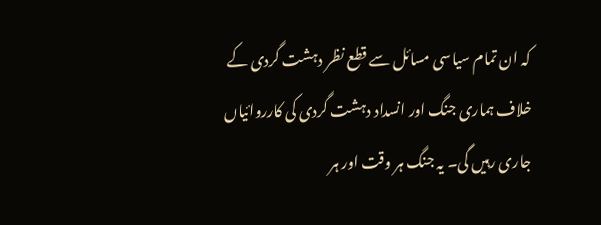کہ ان تمام سیاسی مسائل سے قطع نظر دہشت گردی کے خلاف ہماری جنگ اور انسداد دہشت گردی کی کارروائیاں جاری رہیں گی۔ یہ جنگ ہر وقت اور ہر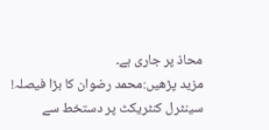محاذ پر جاری ہے۔
مزید پڑھیں:محمد رضوان کا بڑا فیصلہ! سینٹرل کنٹریکٹ پر دستخط سے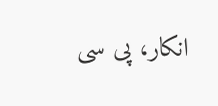انکار، پی سی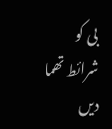بی کو شرائط تھما دیں